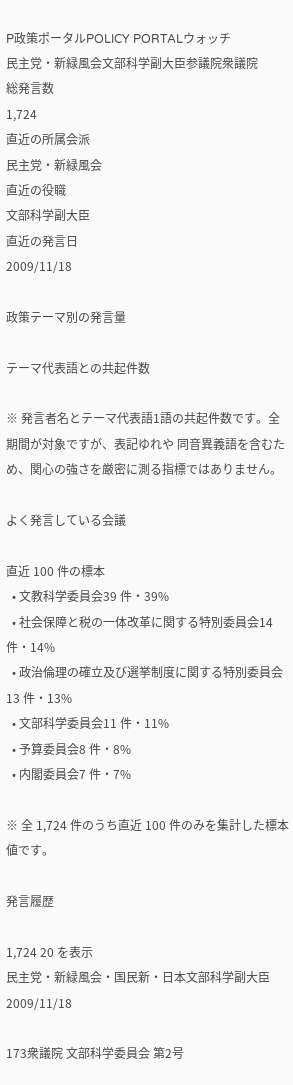P政策ポータルPOLICY PORTALウォッチ
民主党・新緑風会文部科学副大臣参議院衆議院
総発言数
1,724
直近の所属会派
民主党・新緑風会
直近の役職
文部科学副大臣
直近の発言日
2009/11/18

政策テーマ別の発言量

テーマ代表語との共起件数

※ 発言者名とテーマ代表語1語の共起件数です。全期間が対象ですが、表記ゆれや 同音異義語を含むため、関心の強さを厳密に測る指標ではありません。

よく発言している会議

直近 100 件の標本
  • 文教科学委員会39 件・39%
  • 社会保障と税の一体改革に関する特別委員会14 件・14%
  • 政治倫理の確立及び選挙制度に関する特別委員会13 件・13%
  • 文部科学委員会11 件・11%
  • 予算委員会8 件・8%
  • 内閣委員会7 件・7%

※ 全 1,724 件のうち直近 100 件のみを集計した標本値です。

発言履歴

1,724 20 を表示
民主党・新緑風会・国民新・日本文部科学副大臣2009/11/18

173衆議院 文部科学委員会 第2号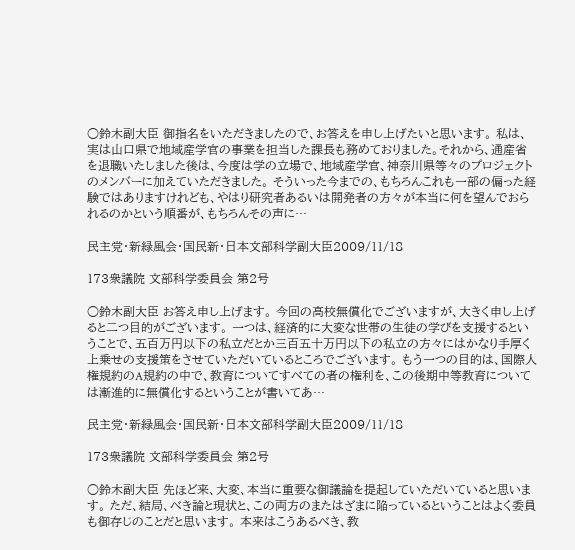○鈴木副大臣 御指名をいただきましたので、お答えを申し上げたいと思います。 私は、実は山口県で地域産学官の事業を担当した課長も務めておりました。それから、通産省を退職いたしました後は、今度は学の立場で、地域産学官、神奈川県等々のプロジェクトのメンバーに加えていただきました。 そういった今までの、もちろんこれも一部の偏った経験ではありますけれども、やはり研究者あるいは開発者の方々が本当に何を望んでおられるのかという順番が、もちろんその声に…

民主党・新緑風会・国民新・日本文部科学副大臣2009/11/18

173衆議院 文部科学委員会 第2号

○鈴木副大臣 お答え申し上げます。 今回の高校無償化でございますが、大きく申し上げると二つ目的がございます。 一つは、経済的に大変な世帯の生徒の学びを支援するということで、五百万円以下の私立だとか三百五十万円以下の私立の方々にはかなり手厚く上乗せの支援策をさせていただいているところでございます。 もう一つの目的は、国際人権規約のA規約の中で、教育についてすべての者の権利を、この後期中等教育については漸進的に無償化するということが書いてあ…

民主党・新緑風会・国民新・日本文部科学副大臣2009/11/18

173衆議院 文部科学委員会 第2号

○鈴木副大臣 先ほど来、大変、本当に重要な御議論を提起していただいていると思います。 ただ、結局、べき論と現状と、この両方のまたはざまに陥っているということはよく委員も御存じのことだと思います。 本来はこうあるべき、教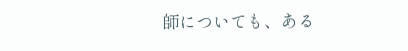師についても、ある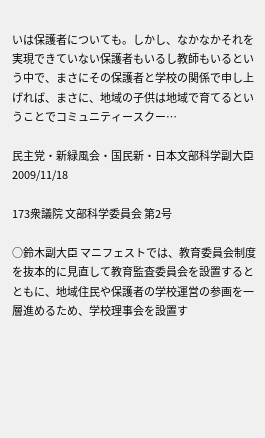いは保護者についても。しかし、なかなかそれを実現できていない保護者もいるし教師もいるという中で、まさにその保護者と学校の関係で申し上げれば、まさに、地域の子供は地域で育てるということでコミュニティースクー…

民主党・新緑風会・国民新・日本文部科学副大臣2009/11/18

173衆議院 文部科学委員会 第2号

○鈴木副大臣 マニフェストでは、教育委員会制度を抜本的に見直して教育監査委員会を設置するとともに、地域住民や保護者の学校運営の参画を一層進めるため、学校理事会を設置す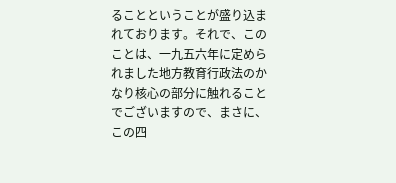ることということが盛り込まれております。それで、このことは、一九五六年に定められました地方教育行政法のかなり核心の部分に触れることでございますので、まさに、この四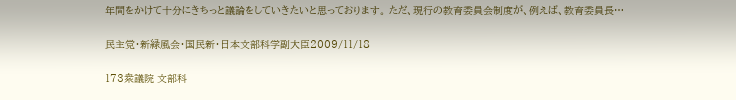年間をかけて十分にきちっと議論をしていきたいと思っております。 ただ、現行の教育委員会制度が、例えば、教育委員長…

民主党・新緑風会・国民新・日本文部科学副大臣2009/11/18

173衆議院 文部科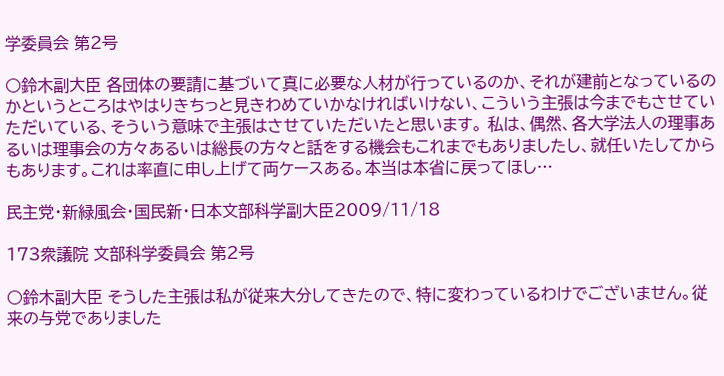学委員会 第2号

○鈴木副大臣 各団体の要請に基づいて真に必要な人材が行っているのか、それが建前となっているのかというところはやはりきちっと見きわめていかなければいけない、こういう主張は今までもさせていただいている、そういう意味で主張はさせていただいたと思います。 私は、偶然、各大学法人の理事あるいは理事会の方々あるいは総長の方々と話をする機会もこれまでもありましたし、就任いたしてからもあります。これは率直に申し上げて両ケースある。本当は本省に戻ってほし…

民主党・新緑風会・国民新・日本文部科学副大臣2009/11/18

173衆議院 文部科学委員会 第2号

○鈴木副大臣 そうした主張は私が従来大分してきたので、特に変わっているわけでございません。従来の与党でありました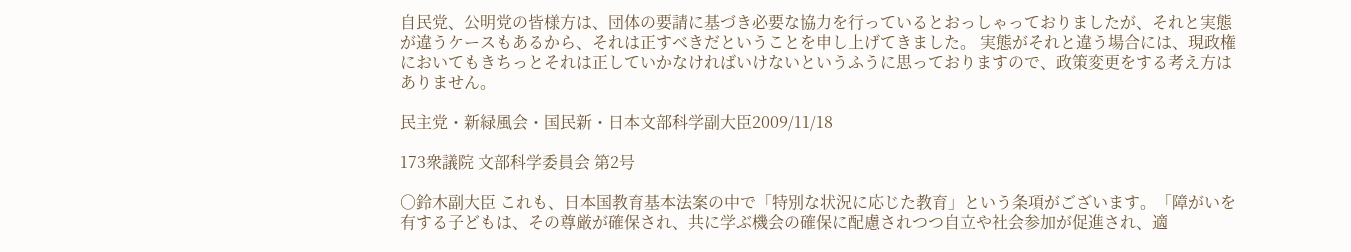自民党、公明党の皆様方は、団体の要請に基づき必要な協力を行っているとおっしゃっておりましたが、それと実態が違うケースもあるから、それは正すべきだということを申し上げてきました。 実態がそれと違う場合には、現政権においてもきちっとそれは正していかなければいけないというふうに思っておりますので、政策変更をする考え方はありません。

民主党・新緑風会・国民新・日本文部科学副大臣2009/11/18

173衆議院 文部科学委員会 第2号

○鈴木副大臣 これも、日本国教育基本法案の中で「特別な状況に応じた教育」という条項がございます。「障がいを有する子どもは、その尊厳が確保され、共に学ぶ機会の確保に配慮されつつ自立や社会参加が促進され、適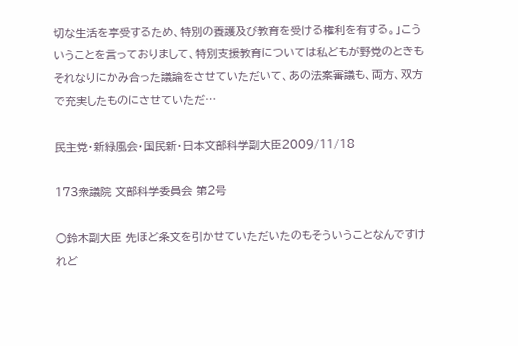切な生活を享受するため、特別の養護及び教育を受ける権利を有する。」こういうことを言っておりまして、特別支援教育については私どもが野党のときもそれなりにかみ合った議論をさせていただいて、あの法案審議も、両方、双方で充実したものにさせていただ…

民主党・新緑風会・国民新・日本文部科学副大臣2009/11/18

173衆議院 文部科学委員会 第2号

○鈴木副大臣 先ほど条文を引かせていただいたのもそういうことなんですけれど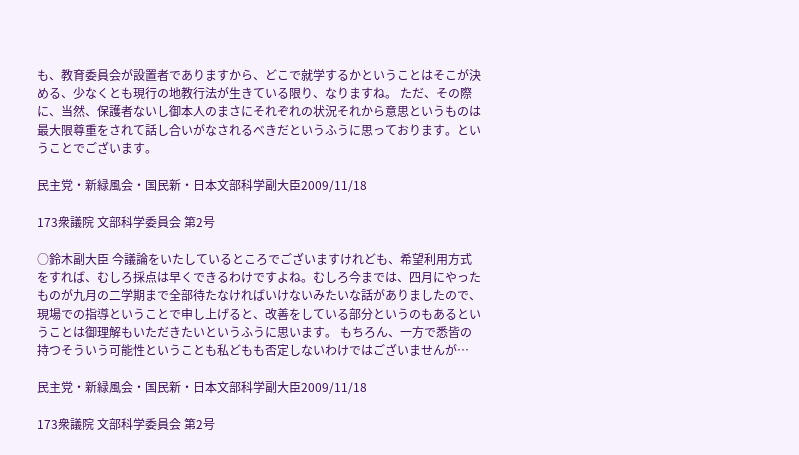も、教育委員会が設置者でありますから、どこで就学するかということはそこが決める、少なくとも現行の地教行法が生きている限り、なりますね。 ただ、その際に、当然、保護者ないし御本人のまさにそれぞれの状況それから意思というものは最大限尊重をされて話し合いがなされるべきだというふうに思っております。ということでございます。

民主党・新緑風会・国民新・日本文部科学副大臣2009/11/18

173衆議院 文部科学委員会 第2号

○鈴木副大臣 今議論をいたしているところでございますけれども、希望利用方式をすれば、むしろ採点は早くできるわけですよね。むしろ今までは、四月にやったものが九月の二学期まで全部待たなければいけないみたいな話がありましたので、現場での指導ということで申し上げると、改善をしている部分というのもあるということは御理解もいただきたいというふうに思います。 もちろん、一方で悉皆の持つそういう可能性ということも私どもも否定しないわけではございませんが…

民主党・新緑風会・国民新・日本文部科学副大臣2009/11/18

173衆議院 文部科学委員会 第2号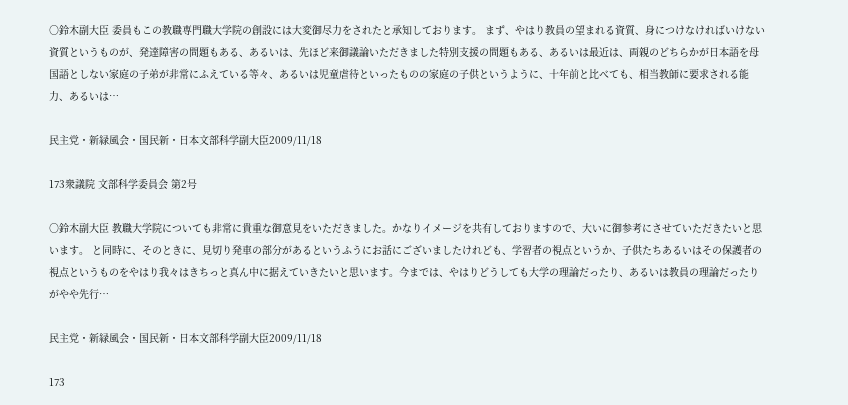○鈴木副大臣 委員もこの教職専門職大学院の創設には大変御尽力をされたと承知しております。 まず、やはり教員の望まれる資質、身につけなければいけない資質というものが、発達障害の問題もある、あるいは、先ほど来御議論いただきました特別支援の問題もある、あるいは最近は、両親のどちらかが日本語を母国語としない家庭の子弟が非常にふえている等々、あるいは児童虐待といったものの家庭の子供というように、十年前と比べても、相当教師に要求される能力、あるいは…

民主党・新緑風会・国民新・日本文部科学副大臣2009/11/18

173衆議院 文部科学委員会 第2号

○鈴木副大臣 教職大学院についても非常に貴重な御意見をいただきました。かなりイメージを共有しておりますので、大いに御参考にさせていただきたいと思います。 と同時に、そのときに、見切り発車の部分があるというふうにお話にございましたけれども、学習者の視点というか、子供たちあるいはその保護者の視点というものをやはり我々はきちっと真ん中に据えていきたいと思います。今までは、やはりどうしても大学の理論だったり、あるいは教員の理論だったりがやや先行…

民主党・新緑風会・国民新・日本文部科学副大臣2009/11/18

173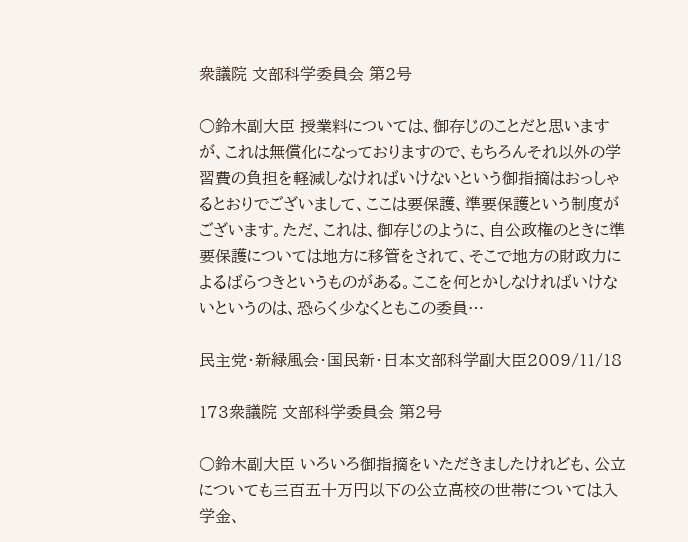衆議院 文部科学委員会 第2号

○鈴木副大臣 授業料については、御存じのことだと思いますが、これは無償化になっておりますので、もちろんそれ以外の学習費の負担を軽減しなければいけないという御指摘はおっしゃるとおりでございまして、ここは要保護、準要保護という制度がございます。ただ、これは、御存じのように、自公政権のときに準要保護については地方に移管をされて、そこで地方の財政力によるばらつきというものがある。ここを何とかしなければいけないというのは、恐らく少なくともこの委員…

民主党・新緑風会・国民新・日本文部科学副大臣2009/11/18

173衆議院 文部科学委員会 第2号

○鈴木副大臣 いろいろ御指摘をいただきましたけれども、公立についても三百五十万円以下の公立高校の世帯については入学金、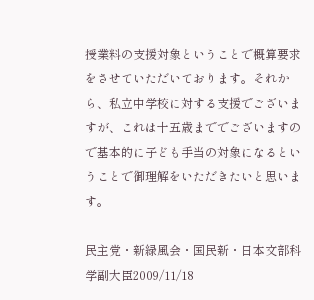授業料の支援対象ということで概算要求をさせていただいております。それから、私立中学校に対する支援でございますが、これは十五歳まででございますので基本的に子ども手当の対象になるということで御理解をいただきたいと思います。

民主党・新緑風会・国民新・日本文部科学副大臣2009/11/18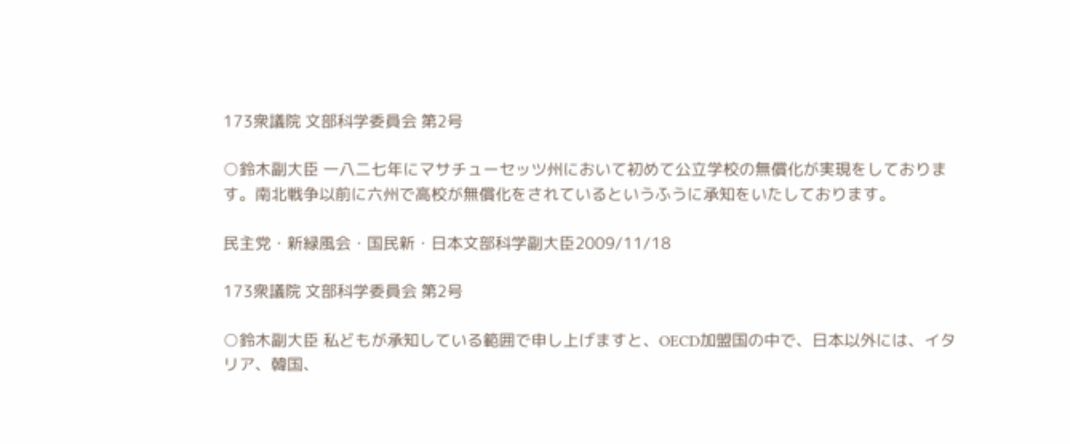173衆議院 文部科学委員会 第2号

○鈴木副大臣 一八二七年にマサチューセッツ州において初めて公立学校の無償化が実現をしております。南北戦争以前に六州で高校が無償化をされているというふうに承知をいたしております。

民主党・新緑風会・国民新・日本文部科学副大臣2009/11/18

173衆議院 文部科学委員会 第2号

○鈴木副大臣 私どもが承知している範囲で申し上げますと、OECD加盟国の中で、日本以外には、イタリア、韓国、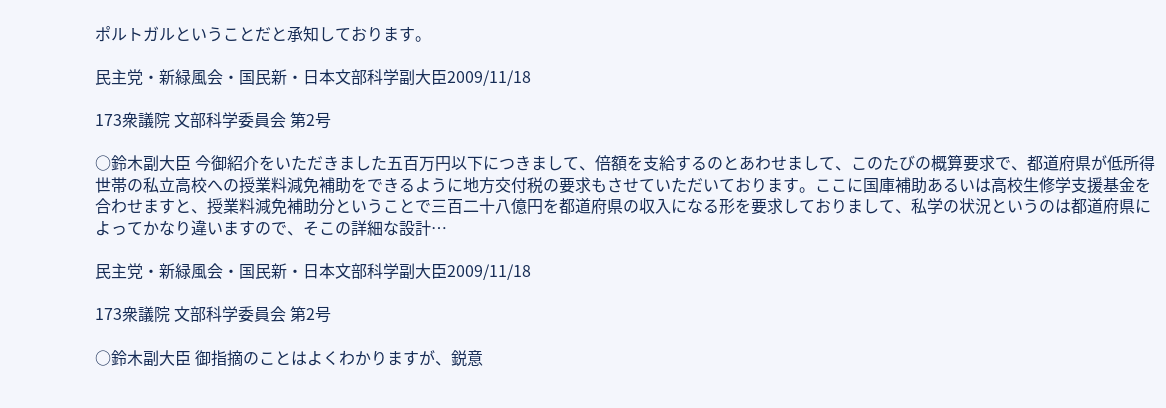ポルトガルということだと承知しております。

民主党・新緑風会・国民新・日本文部科学副大臣2009/11/18

173衆議院 文部科学委員会 第2号

○鈴木副大臣 今御紹介をいただきました五百万円以下につきまして、倍額を支給するのとあわせまして、このたびの概算要求で、都道府県が低所得世帯の私立高校への授業料減免補助をできるように地方交付税の要求もさせていただいております。ここに国庫補助あるいは高校生修学支援基金を合わせますと、授業料減免補助分ということで三百二十八億円を都道府県の収入になる形を要求しておりまして、私学の状況というのは都道府県によってかなり違いますので、そこの詳細な設計…

民主党・新緑風会・国民新・日本文部科学副大臣2009/11/18

173衆議院 文部科学委員会 第2号

○鈴木副大臣 御指摘のことはよくわかりますが、鋭意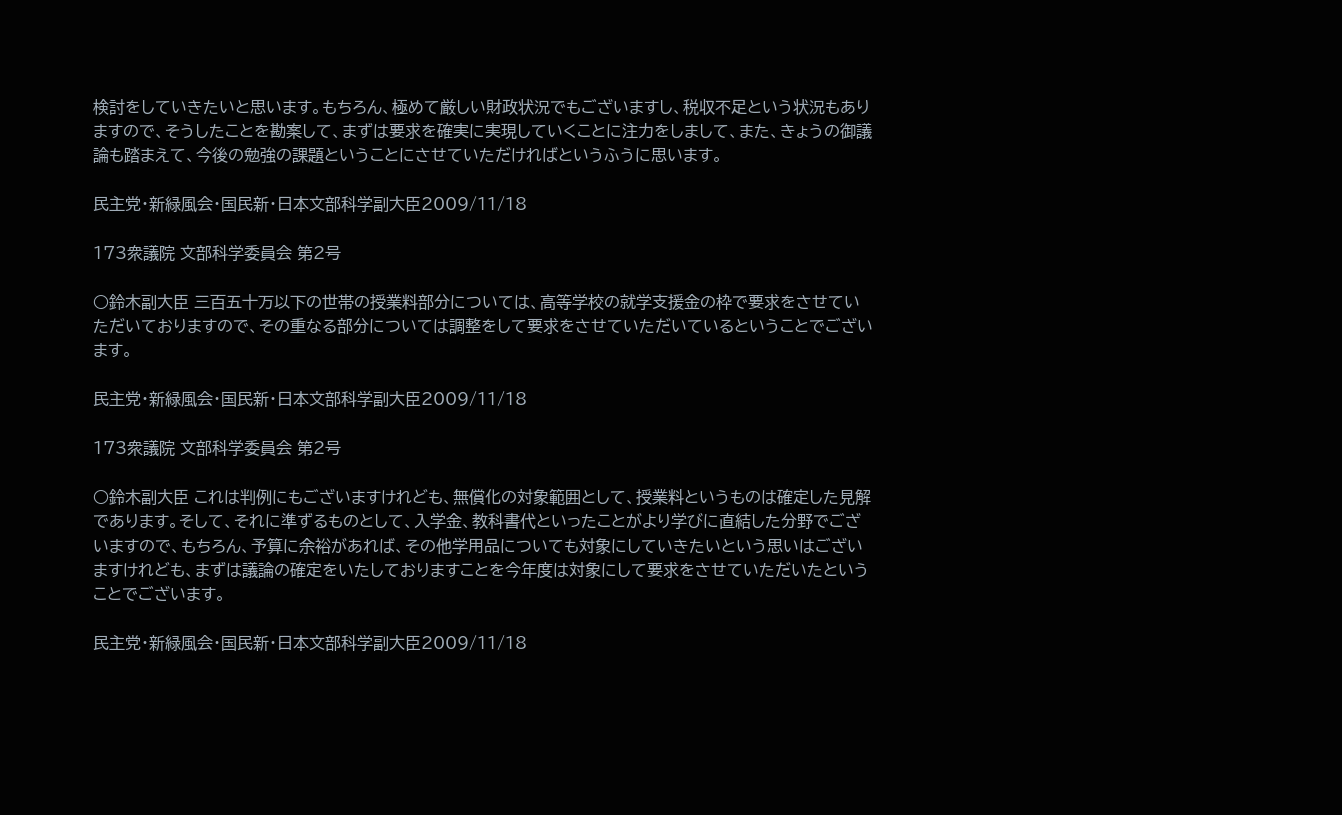検討をしていきたいと思います。もちろん、極めて厳しい財政状況でもございますし、税収不足という状況もありますので、そうしたことを勘案して、まずは要求を確実に実現していくことに注力をしまして、また、きょうの御議論も踏まえて、今後の勉強の課題ということにさせていただければというふうに思います。

民主党・新緑風会・国民新・日本文部科学副大臣2009/11/18

173衆議院 文部科学委員会 第2号

○鈴木副大臣 三百五十万以下の世帯の授業料部分については、高等学校の就学支援金の枠で要求をさせていただいておりますので、その重なる部分については調整をして要求をさせていただいているということでございます。

民主党・新緑風会・国民新・日本文部科学副大臣2009/11/18

173衆議院 文部科学委員会 第2号

○鈴木副大臣 これは判例にもございますけれども、無償化の対象範囲として、授業料というものは確定した見解であります。そして、それに準ずるものとして、入学金、教科書代といったことがより学びに直結した分野でございますので、もちろん、予算に余裕があれば、その他学用品についても対象にしていきたいという思いはございますけれども、まずは議論の確定をいたしておりますことを今年度は対象にして要求をさせていただいたということでございます。

民主党・新緑風会・国民新・日本文部科学副大臣2009/11/18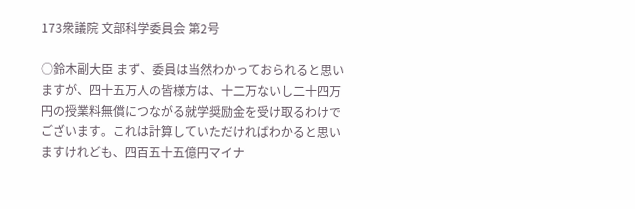173衆議院 文部科学委員会 第2号

○鈴木副大臣 まず、委員は当然わかっておられると思いますが、四十五万人の皆様方は、十二万ないし二十四万円の授業料無償につながる就学奨励金を受け取るわけでございます。これは計算していただければわかると思いますけれども、四百五十五億円マイナ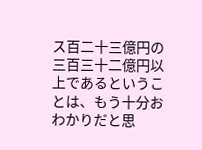ス百二十三億円の三百三十二億円以上であるということは、もう十分おわかりだと思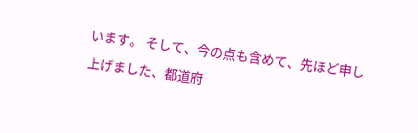います。 そして、今の点も含めて、先ほど申し上げました、都道府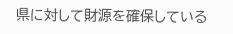県に対して財源を確保している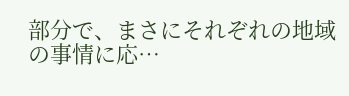部分で、まさにそれぞれの地域の事情に応…